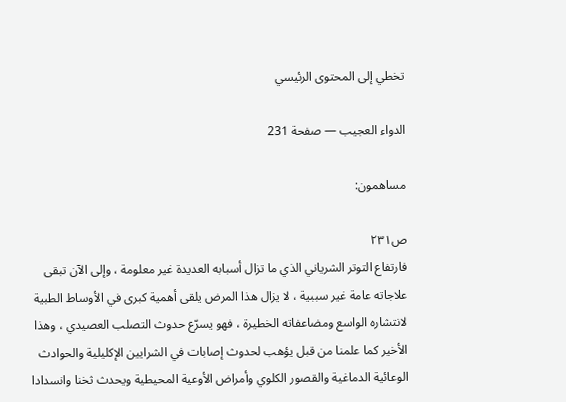تخطي إلى المحتوى الرئيسي

الدواء العجيب — صفحة 231

مساهمون:

ص٢٣١
فارتفاع التوتر الشرياني الذي ما تزال أسبابه العديدة غير معلومة ، وإلى الآن تبقى علاجاته عامة غير سببية ، لا يزال هذا المرض يلقى أهمية كبرى في الأوساط الطبية لانتشاره الواسع ومضاعفاته الخطيرة ، فهو يسرّع حدوث التصلب العصيدي ، وهذا الأخير كما علمنا من قبل يؤهب لحدوث إصابات في الشرايين الإكليلية والحوادث الوعائية الدماغية والقصور الكلوي وأمراض الأوعية المحيطية ويحدث ثخنا وانسدادا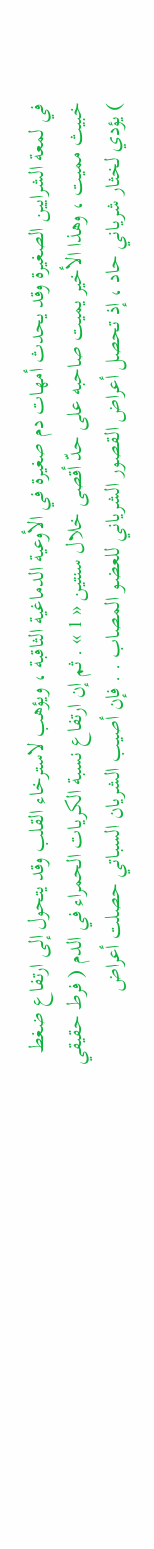في لمعة الشرايين الصغيرة وقد يحدث أمهات دم صغيرة في الأوعية الدماغية الثاقبة ، ويؤهب لاسترخاء القلب وقد يتحول إلى ارتفاع ضغط خبيث مميت ، وهذا الأخير يميت صاحبه على حدّ أقصى خلال سنتين « 1 » . ثم إن ارتفاع نسبة الكريات الحمراء في الدم ( فرط حقيقي ) يؤدي لخثار شرياني حاد ، إذ تحصل أعراض القصور الشرياني للعضو المصاب . . فإن أصيب الشريان السباتي حصلت أعراض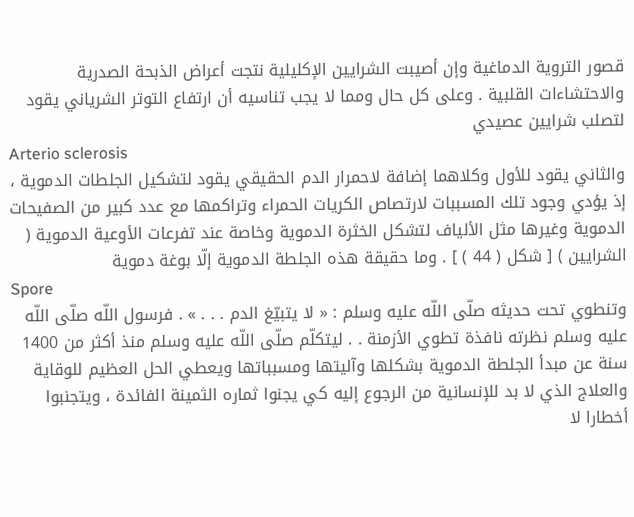قصور التروية الدماغية وإن أصيبت الشرايين الإكليلية نتجت أعراض الذبحة الصدرية والاحتشاءات القلبية . وعلى كل حال ومما لا يجب تناسيه أن ارتفاع التوتر الشرياني يقود لتصلب شرايين عصيدي
Arterio sclerosis
والثاني يقود للأول وكلاهما إضافة لاحمرار الدم الحقيقي يقود لتشكيل الجلطات الدموية ، إذ يؤدي وجود تلك المسببات لارتصاص الكريات الحمراء وتراكمها مع عدد كبير من الصفيحات الدموية وغيرها مثل الألياف لتشكل الخثرة الدموية وخاصة عند تفرعات الأوعية الدموية ( الشرايين ) [ شكل ( 44 ) ] . وما حقيقة هذه الجلطة الدموية إلّا بوغة دموية
Spore
وتنطوي تحت حديثه صلّى اللّه عليه وسلم : « لا يتبيّغ الدم . . . » . فرسول اللّه صلّى اللّه عليه وسلم نظرته نافذة تطوي الأزمنة . . ليتكلّم صلّى اللّه عليه وسلم منذ أكثر من 1400 سنة عن مبدأ الجلطة الدموية بشكلها وآليتها ومسبباتها ويعطي الحل العظيم للوقاية والعلاج الذي لا بد للإنسانية من الرجوع إليه كي يجنوا ثماره الثمينة الفائدة ، ويتجنبوا أخطارا لا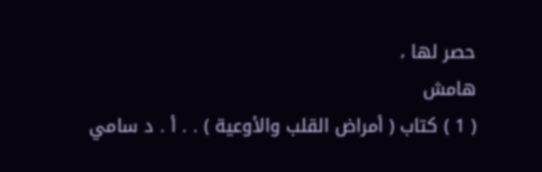حصر لها ،
هامش
( 1 ) كتاب ( أمراض القلب والأوعية ) . . أ . د سامي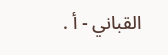القباني - أ .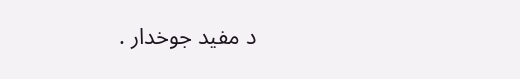د مفيد جوخدار .